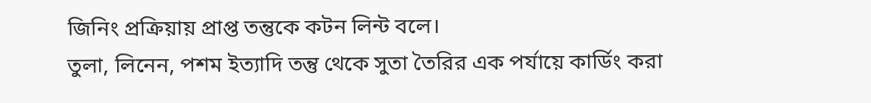জিনিং প্রক্রিয়ায় প্রাপ্ত তন্তুকে কটন লিন্ট বলে।
তুলা, লিনেন, পশম ইত্যাদি তন্তু থেকে সুতা তৈরির এক পর্যায়ে কার্ডিং করা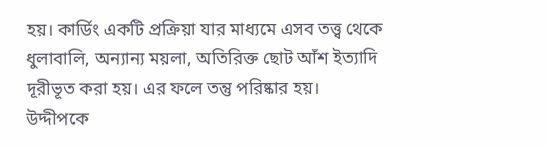হয়। কার্ডিং একটি প্রক্রিয়া যার মাধ্যমে এসব তত্ত্ব থেকে ধুলাবালি, অন্যান্য ময়লা, অতিরিক্ত ছোট আঁশ ইত্যাদি দূরীভূত করা হয়। এর ফলে তন্তু পরিষ্কার হয়।
উদ্দীপকে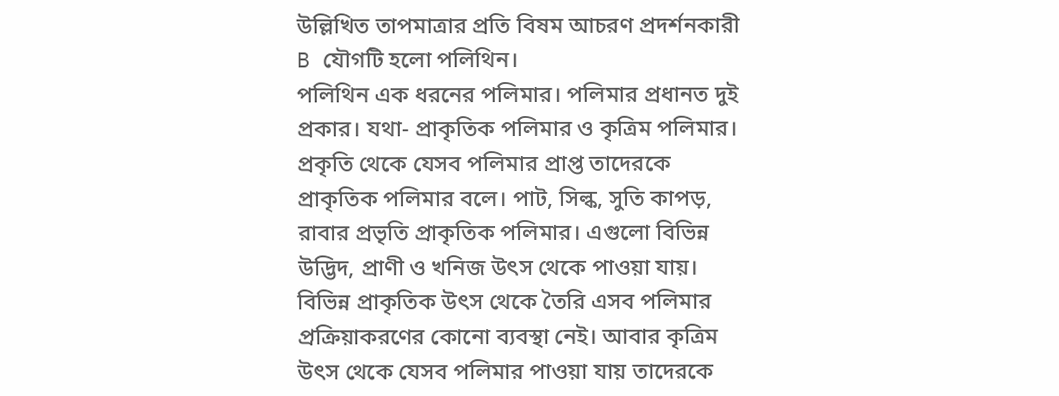উল্লিখিত তাপমাত্রার প্রতি বিষম আচরণ প্রদর্শনকারী B যৌগটি হলো পলিথিন।
পলিথিন এক ধরনের পলিমার। পলিমার প্রধানত দুই প্রকার। যথা- প্রাকৃতিক পলিমার ও কৃত্রিম পলিমার। প্রকৃতি থেকে যেসব পলিমার প্রাপ্ত তাদেরকে প্রাকৃতিক পলিমার বলে। পাট, সিল্ক, সুতি কাপড়, রাবার প্রভৃতি প্রাকৃতিক পলিমার। এগুলো বিভিন্ন উদ্ভিদ, প্রাণী ও খনিজ উৎস থেকে পাওয়া যায়। বিভিন্ন প্রাকৃতিক উৎস থেকে তৈরি এসব পলিমার প্রক্রিয়াকরণের কোনো ব্যবস্থা নেই। আবার কৃত্রিম উৎস থেকে যেসব পলিমার পাওয়া যায় তাদেরকে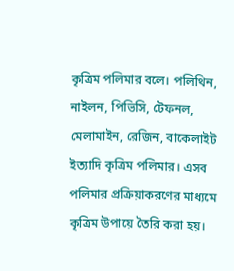কৃত্রিম পলিমার বলে। পলিথিন, নাইলন, পিভিসি, টেফনল, মেলামাইন, রেজিন, বাকেলাইট ইত্যাদি কৃত্রিম পলিমার। এসব পলিমার প্রক্রিয়াকরণের মাধ্যমে কৃত্রিম উপায়ে তৈরি করা হয়।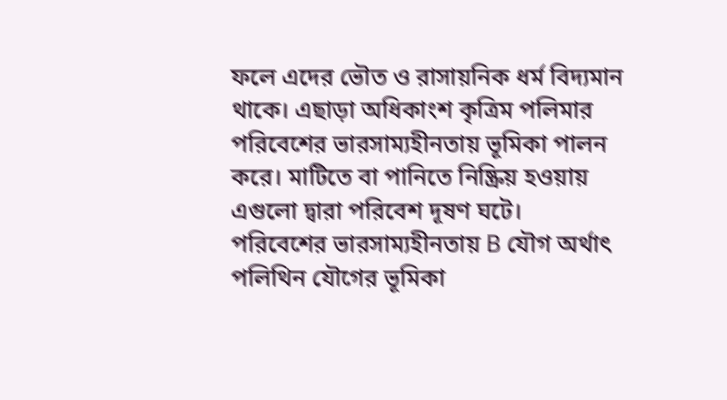ফলে এদের ভৌত ও রাসায়নিক ধর্ম বিদ্যমান থাকে। এছাড়া অধিকাংশ কৃত্রিম পলিমার পরিবেশের ভারসাম্যহীনতায় ভূমিকা পালন করে। মাটিতে বা পানিতে নিষ্ক্রিয় হওয়ায় এগুলো দ্বারা পরিবেশ দূষণ ঘটে।
পরিবেশের ভারসাম্যহীনতায় B যৌগ অর্থাৎ পলিথিন যৌগের ভূমিকা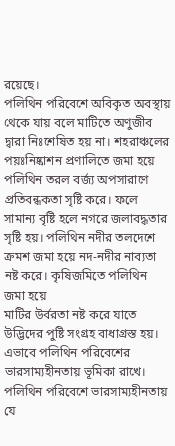রয়েছে।
পলিথিন পরিবেশে অবিকৃত অবস্থায় থেকে যায় বলে মাটিতে অণুজীব দ্বারা নিঃশেষিত হয় না। শহরাঞ্চলের পয়ঃনিষ্কাশন প্রণালিতে জমা হয়ে পলিথিন তরল বর্জ্য অপসারাণে প্রতিবন্ধকতা সৃষ্টি করে। ফলে সামান্য বৃষ্টি হলে নগরে জলাবদ্ধতার সৃষ্টি হয়। পলিথিন নদীর তলদেশে ক্রমশ জমা হয়ে নদ-নদীর নাব্যতা নষ্ট করে। কৃষিজমিতে পলিথিন জমা হয়ে
মাটির উর্বরতা নষ্ট করে যাতে উদ্ভিদের পুষ্টি সংগ্রহ বাধাগ্রস্ত হয়। এভাবে পলিথিন পরিবেশের ভারসাম্যহীনতায় ভূমিকা রাখে।
পলিথিন পরিবেশে ভারসাম্যহীনতায় যে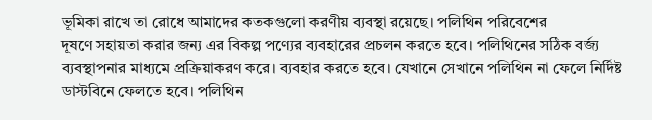ভূমিকা রাখে তা রোধে আমাদের কতকগুলো করণীয় ব্যবস্থা রয়েছে। পলিথিন পরিবেশের
দূষণে সহায়তা করার জন্য এর বিকল্প পণ্যের ব্যবহারের প্রচলন করতে হবে। পলিথিনের সঠিক বর্জ্য ব্যবস্থাপনার মাধ্যমে প্রক্রিয়াকরণ করে। ব্যবহার করতে হবে। যেখানে সেখানে পলিথিন না ফেলে নির্দিষ্ট ডাস্টবিনে ফেলতে হবে। পলিথিন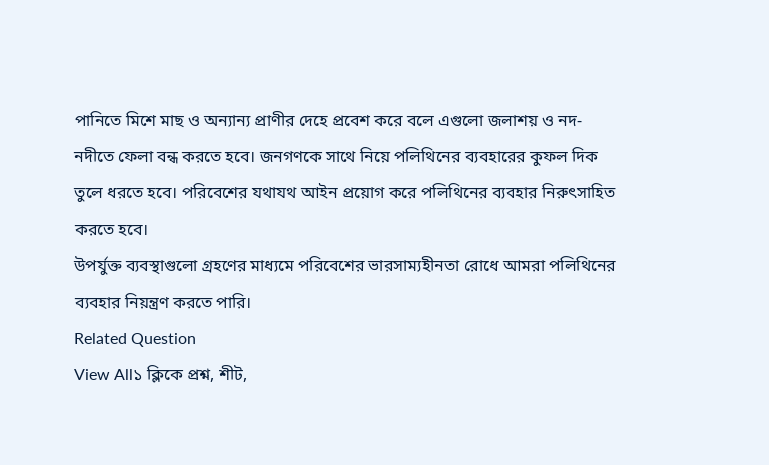পানিতে মিশে মাছ ও অন্যান্য প্রাণীর দেহে প্রবেশ করে বলে এগুলো জলাশয় ও নদ-নদীতে ফেলা বন্ধ করতে হবে। জনগণকে সাথে নিয়ে পলিথিনের ব্যবহারের কুফল দিক তুলে ধরতে হবে। পরিবেশের যথাযথ আইন প্রয়োগ করে পলিথিনের ব্যবহার নিরুৎসাহিত করতে হবে।
উপর্যুক্ত ব্যবস্থাগুলো গ্রহণের মাধ্যমে পরিবেশের ভারসাম্যহীনতা রোধে আমরা পলিথিনের ব্যবহার নিয়ন্ত্রণ করতে পারি।
Related Question
View All১ ক্লিকে প্রশ্ন, শীট,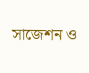সাজেশন ও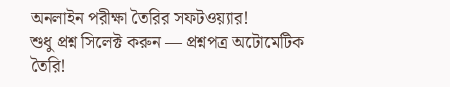অনলাইন পরীক্ষা তৈরির সফটওয়্যার!
শুধু প্রশ্ন সিলেক্ট করুন — প্রশ্নপত্র অটোমেটিক তৈরি!